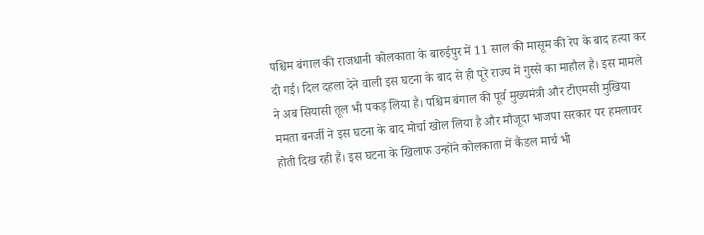पश्चिम बंगाल की राजधानी कोलकाता के बारुईपुर में 11 साल की मासूम की रेप के बाद हत्या कर दी गई। दिल दहला देने वाली इस घटना के बाद से ही पूरे राज्य में गुस्से का माहौल है। इस मामले ने अब सियासी तूल भी पकड़ लिया है। पश्चिम बंगाल की पूर्व मुख्यमंत्री और टीएमसी मुखिया ममता बनर्जी ने इस घटना के बाद मोर्चा खोल लिया है और मौजूदा भाजपा सरकार पर हमलावर होती दिख रही हैं। इस घटना के खिलाफ उन्होंने कोलकाता में कैंडल मार्च भी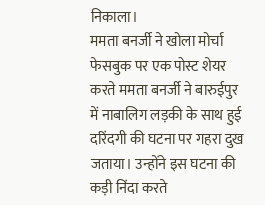निकाला।
ममता बनर्जी ने खोला मोर्चा
फेसबुक पर एक पोस्ट शेयर करते ममता बनर्जी ने बारुईपुर में नाबालिग लड़की के साथ हुई दरिंदगी की घटना पर गहरा दुख जताया। उन्होंने इस घटना की कड़ी निंदा करते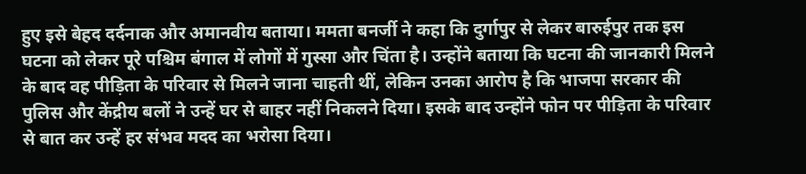हुए इसे बेहद दर्दनाक और अमानवीय बताया। ममता बनर्जी ने कहा कि दुर्गापुर से लेकर बारुईपुर तक इस घटना को लेकर पूरे पश्चिम बंगाल में लोगों में गुस्सा और चिंता है। उन्होंने बताया कि घटना की जानकारी मिलने के बाद वह पीड़िता के परिवार से मिलने जाना चाहती थीं, लेकिन उनका आरोप है कि भाजपा सरकार की पुलिस और केंद्रीय बलों ने उन्हें घर से बाहर नहीं निकलने दिया। इसके बाद उन्होंने फोन पर पीड़िता के परिवार से बात कर उन्हें हर संभव मदद का भरोसा दिया।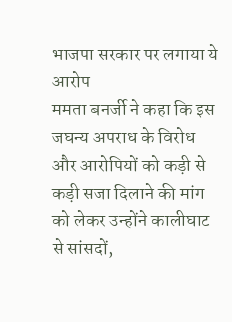भाजपा सरकार पर लगाया ये आरोप
ममता बनर्जी ने कहा कि इस जघन्य अपराध के विरोध और आरोपियों को कड़ी से कड़ी सजा दिलाने की मांग को लेकर उन्होंने कालीघाट से सांसदों,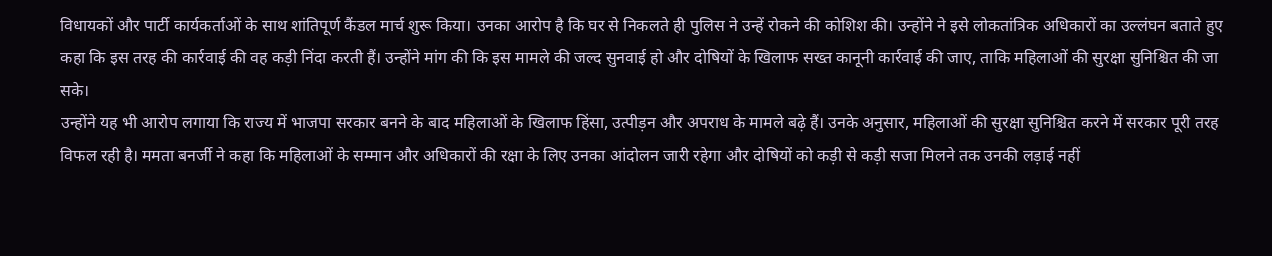विधायकों और पार्टी कार्यकर्ताओं के साथ शांतिपूर्ण कैंडल मार्च शुरू किया। उनका आरोप है कि घर से निकलते ही पुलिस ने उन्हें रोकने की कोशिश की। उन्होंने ने इसे लोकतांत्रिक अधिकारों का उल्लंघन बताते हुए कहा कि इस तरह की कार्रवाई की वह कड़ी निंदा करती हैं। उन्होंने मांग की कि इस मामले की जल्द सुनवाई हो और दोषियों के खिलाफ सख्त कानूनी कार्रवाई की जाए, ताकि महिलाओं की सुरक्षा सुनिश्चित की जा सके।
उन्होंने यह भी आरोप लगाया कि राज्य में भाजपा सरकार बनने के बाद महिलाओं के खिलाफ हिंसा, उत्पीड़न और अपराध के मामले बढ़े हैं। उनके अनुसार, महिलाओं की सुरक्षा सुनिश्चित करने में सरकार पूरी तरह विफल रही है। ममता बनर्जी ने कहा कि महिलाओं के सम्मान और अधिकारों की रक्षा के लिए उनका आंदोलन जारी रहेगा और दोषियों को कड़ी से कड़ी सजा मिलने तक उनकी लड़ाई नहीं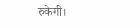रुकेगी।